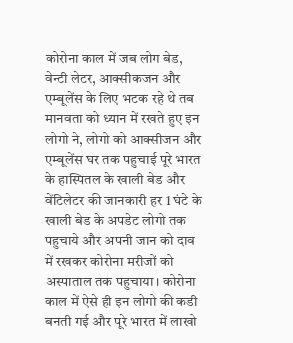कोरोना काल में जब लोग बेड, वेन्टी लेटर, आक्सीकजन और एम्बूलेंस के लिए भटक रहे थे तब मानवता को ध्यान में रखते हुए इन लोगो ने, लोगो को आक्सीजन और एम्बूलेंस घर तक पहुचाई पूरे भारत के हास्पितल के खाली बेड और वेंटिलेटर की जानकारी हर 1 घंटे के खाली बेड के अपडेट लोगो तक पहुचाये और अपनी जान को दाव में रखकर कोरोना मरीजों को अस्पाताल तक पहुचाया। कोरोना काल में ऐसे ही इन लोगो की कडी बनती गई और पूरे भारत में लाखो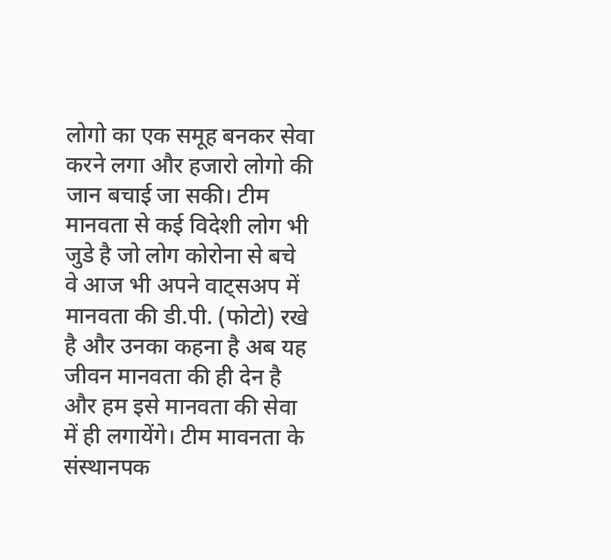लोगो का एक समूह बनकर सेवा करने लगा और हजारो लोगो की जान बचाई जा सकी। टीम मानवता से कई विदेशी लोग भी जुडे है जो लोग कोरोना से बचे वे आज भी अपने वाट्सअप में मानवता की डी.पी. (फोटो) रखे है और उनका कहना है अब यह जीवन मानवता की ही देन है और हम इसे मानवता की सेवा में ही लगायेंगे। टीम मावनता के संस्थानपक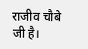राजीव चौबे जी है।